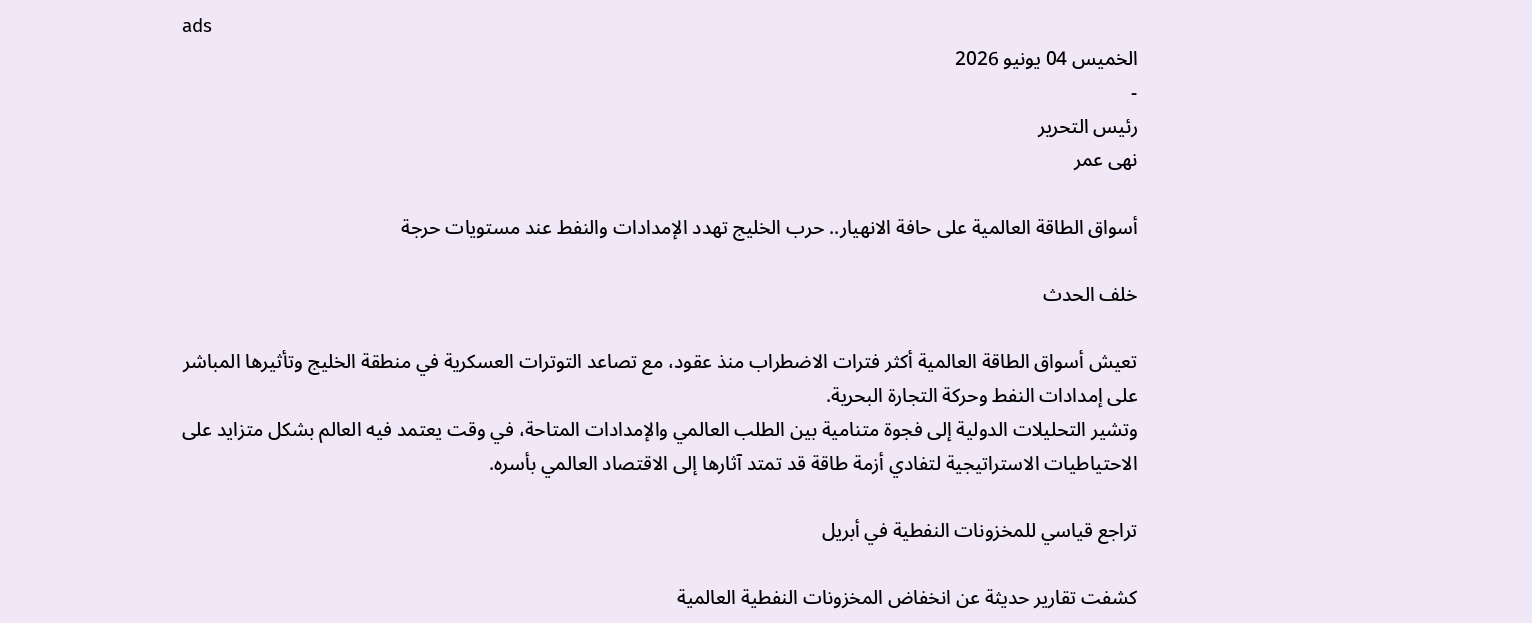ads
الخميس 04 يونيو 2026
-
رئيس التحرير
نهى عمر

أسواق الطاقة العالمية على حافة الانهيار.. حرب الخليج تهدد الإمدادات والنفط عند مستويات حرجة

خلف الحدث

تعيش أسواق الطاقة العالمية أكثر فترات الاضطراب منذ عقود، مع تصاعد التوترات العسكرية في منطقة الخليج وتأثيرها المباشر على إمدادات النفط وحركة التجارة البحرية.
وتشير التحليلات الدولية إلى فجوة متنامية بين الطلب العالمي والإمدادات المتاحة، في وقت يعتمد فيه العالم بشكل متزايد على الاحتياطيات الاستراتيجية لتفادي أزمة طاقة قد تمتد آثارها إلى الاقتصاد العالمي بأسره.

تراجع قياسي للمخزونات النفطية في أبريل

كشفت تقارير حديثة عن انخفاض المخزونات النفطية العالمية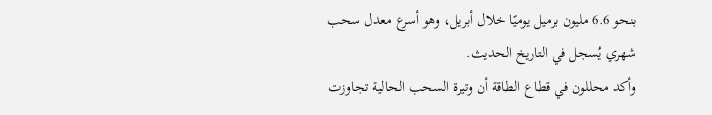بنحو 6.6 مليون برميل يوميًا خلال أبريل، وهو أسرع معدل سحب شهري يُسجل في التاريخ الحديث.
وأكد محللون في قطاع الطاقة أن وتيرة السحب الحالية تجاوزت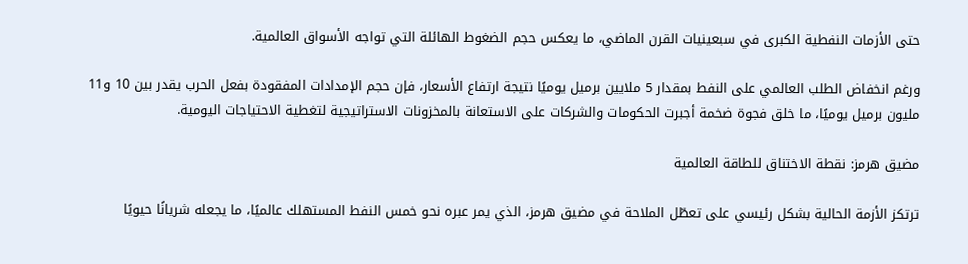حتى الأزمات النفطية الكبرى في سبعينيات القرن الماضي، ما يعكس حجم الضغوط الهائلة التي تواجه الأسواق العالمية.

ورغم انخفاض الطلب العالمي على النفط بمقدار 5 ملايين برميل يوميًا نتيجة ارتفاع الأسعار، فإن حجم الإمدادات المفقودة بفعل الحرب يقدر بين 10 و11 مليون برميل يوميًا، ما خلق فجوة ضخمة أجبرت الحكومات والشركات على الاستعانة بالمخزونات الاستراتيجية لتغطية الاحتياجات اليومية.

مضيق هرمز: نقطة الاختناق للطاقة العالمية

ترتكز الأزمة الحالية بشكل رئيسي على تعطّل الملاحة في مضيق هرمز، الذي يمر عبره نحو خمس النفط المستهلك عالميًا، ما يجعله شريانًا حيويًا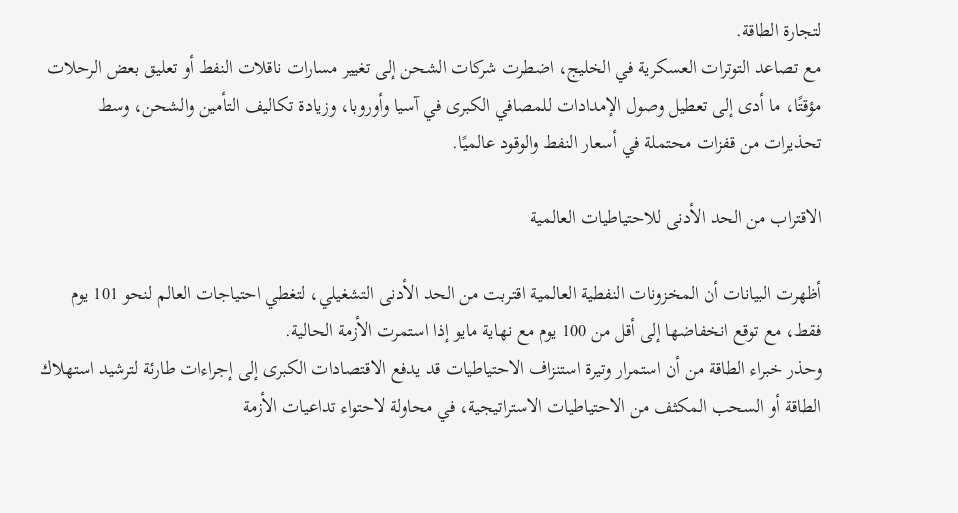لتجارة الطاقة.
مع تصاعد التوترات العسكرية في الخليج، اضطرت شركات الشحن إلى تغيير مسارات ناقلات النفط أو تعليق بعض الرحلات مؤقتًا، ما أدى إلى تعطيل وصول الإمدادات للمصافي الكبرى في آسيا وأوروبا، وزيادة تكاليف التأمين والشحن، وسط تحذيرات من قفزات محتملة في أسعار النفط والوقود عالميًا.

الاقتراب من الحد الأدنى للاحتياطيات العالمية

أظهرت البيانات أن المخزونات النفطية العالمية اقتربت من الحد الأدنى التشغيلي، لتغطي احتياجات العالم لنحو 101 يوم فقط، مع توقع انخفاضها إلى أقل من 100 يوم مع نهاية مايو إذا استمرت الأزمة الحالية.
وحذر خبراء الطاقة من أن استمرار وتيرة استنزاف الاحتياطيات قد يدفع الاقتصادات الكبرى إلى إجراءات طارئة لترشيد استهلاك الطاقة أو السحب المكثف من الاحتياطيات الاستراتيجية، في محاولة لاحتواء تداعيات الأزمة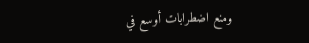ومنع اضطرابات أوسع في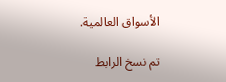الأسواق العالمية.

تم نسخ الرابط